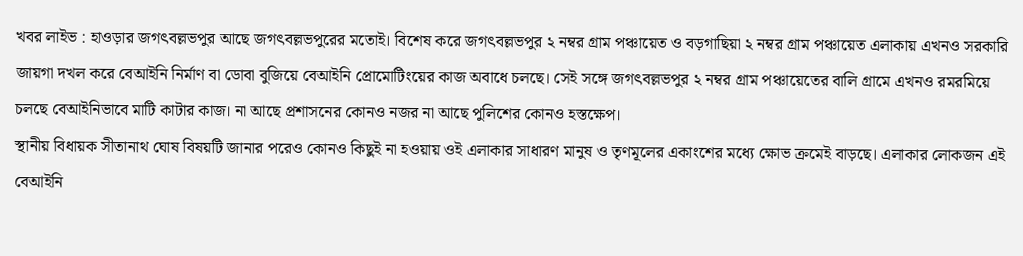খবর লাইভ : হাওড়ার জগৎবল্লভপুর আছে জগৎবল্লভপুরের মতোই। বিশেষ করে জগৎবল্লভপুর ২ নম্বর গ্রাম পঞ্চায়েত ও বড়গাছিয়া ২ নম্বর গ্রাম পঞ্চায়েত এলাকায় এখনও সরকারি জায়গা দখল করে বেআইনি নির্মাণ বা ডোবা বুজিয়ে বেআইনি প্রোমোটিংয়ের কাজ অবাধে চলছে। সেই সঙ্গে জগৎবল্লভপুর ২ নম্বর গ্রাম পঞ্চায়েতের বালি গ্রামে এখনও রমরমিয়ে চলছে বেআইনিভাবে মাটি কাটার কাজ। না আছে প্রশাসনের কোনও নজর না আছে পুলিশের কোনও হস্তক্ষেপ।
স্থানীয় বিধায়ক সীতানাথ ঘোষ বিষয়টি জানার পরেও কোনও কিছুই না হওয়ায় ওই এলাকার সাধারণ মানুষ ও তৃণমূলের একাংশের মধ্যে ক্ষোভ ক্রমেই বাড়ছে। এলাকার লোকজন এই বেআইনি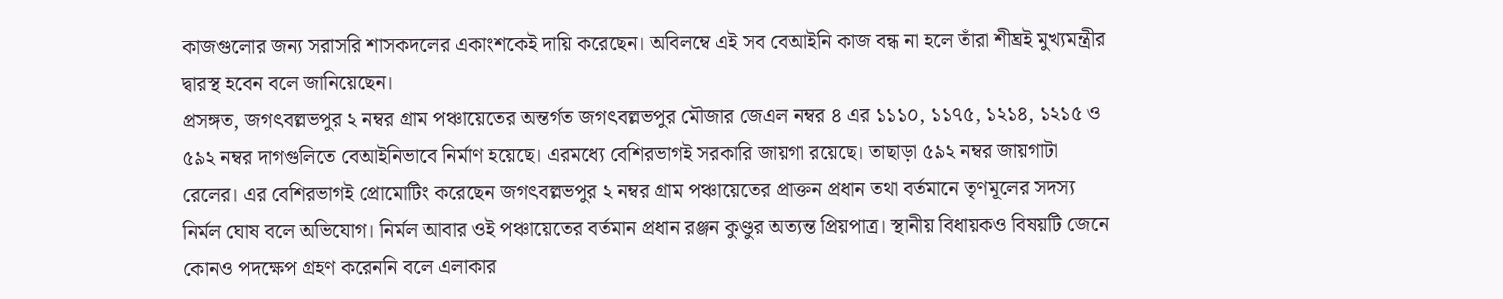কাজগুলোর জন্য সরাসরি শাসকদলের একাংশকেই দায়ি করেছেন। অবিলম্বে এই সব বেআইনি কাজ বন্ধ না হলে তাঁরা শীঘ্রই মুখ্যমন্ত্রীর দ্বারস্থ হবেন বলে জানিয়েছেন।
প্রসঙ্গত, জগৎবল্লভপুর ২ নম্বর গ্রাম পঞ্চায়েতের অন্তর্গত জগৎবল্লভপুর মৌজার জেএল নম্বর ৪ এর ১১১০, ১১৭৫, ১২১৪, ১২১৫ ও ৫৯২ নম্বর দাগগুলিতে বেআইনিভাবে নির্মাণ হয়েছে। এরমধ্যে বেশিরভাগই সরকারি জায়গা রয়েছে। তাছাড়া ৫৯২ নম্বর জায়গাটা রেলের। এর বেশিরভাগই প্রোমোটিং করেছেন জগৎবল্লভপুর ২ নম্বর গ্রাম পঞ্চায়েতের প্রাক্তন প্রধান তথা বর্তমানে তৃণমূলের সদস্য নির্মল ঘোষ বলে অভিযোগ। নির্মল আবার ওই পঞ্চায়েতের বর্তমান প্রধান রঞ্জন কুণ্ডুর অত্যন্ত প্রিয়পাত্র। স্থানীয় বিধায়কও বিষয়টি জেনে কোনও পদক্ষেপ গ্রহণ করেননি বলে এলাকার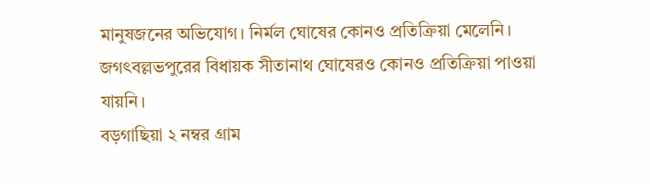মানুষজনের অভিযোগ। নির্মল ঘোষের কোনও প্রতিক্রিয়া মেলেনি।
জগৎবল্লভপুরের বিধায়ক সীতানাথ ঘোষেরও কোনও প্রতিক্রিয়া পাওয়া যায়নি।
বড়গাছিয়া ২ নম্বর গ্রাম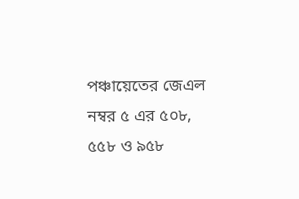পঞ্চায়েতের জেএল নম্বর ৫ এর ৫০৮, ৫৫৮ ও ৯৫৮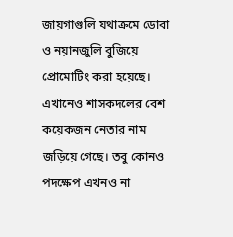জায়গাগুলি যথাক্রমে ডোবা ও নয়ানজুলি বুজিয়ে প্রোমোটিং করা হয়েছে। এখানেও শাসকদলের বেশ কয়েকজন নেতার নাম জড়িয়ে গেছে। তবু কোনও পদক্ষেপ এখনও না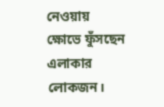নেওয়ায় ক্ষোভে ফুঁসছেন এলাকার লোকজন।